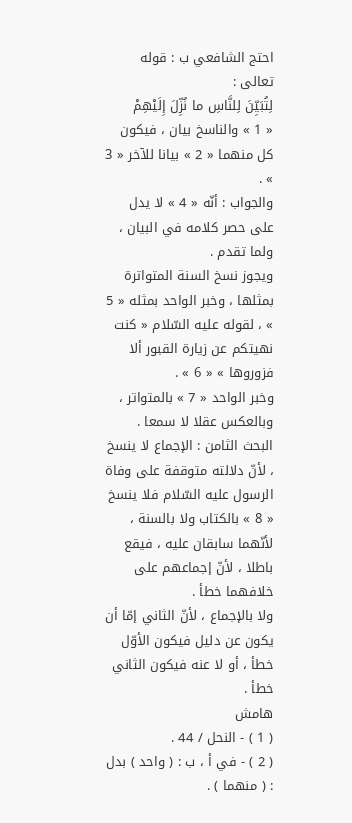احتج الشافعي ب : قوله تعالى :
لِتُبَيِّنَ لِلنَّاسِ ما نُزِّلَ إِلَيْهِمْ
« 1 » والناسخ بيان ، فيكون كل منهما « 2 » بيانا للآخر « 3 » .
والجواب : أنّه « 4 » لا يدل على حصر كلامه في البيان ، ولما تقدم .
ويجوز نسخ السنة المتواترة بمثلها ، وخبر الواحد بمثله « 5 » ، لقوله عليه السّلام « كنت نهيتكم عن زيارة القبور ألا فزوروها » « 6 » .
وخبر الواحد « 7 » بالمتواتر ، وبالعكس عقلا لا سمعا .
البحث الثامن : الإجماع لا ينسخ ، لأنّ دلالته متوقفة على وفاة الرسول عليه السّلام فلا ينسخ « 8 » بالكتاب ولا بالسنة ، لأنّهما سابقان عليه ، فيقع باطلا ، لأنّ إجماعهم على خلافهما خطأ .
ولا بالإجماع ، لأنّ الثاني إمّا أن يكون عن دليل فيكون الأوّل خطأ ، أو لا عنه فيكون الثاني خطأ .
هامش
( 1 ) - النحل / 44 .
( 2 ) - في أ ، ب : ( واحد ) بدل : ( منهما ) .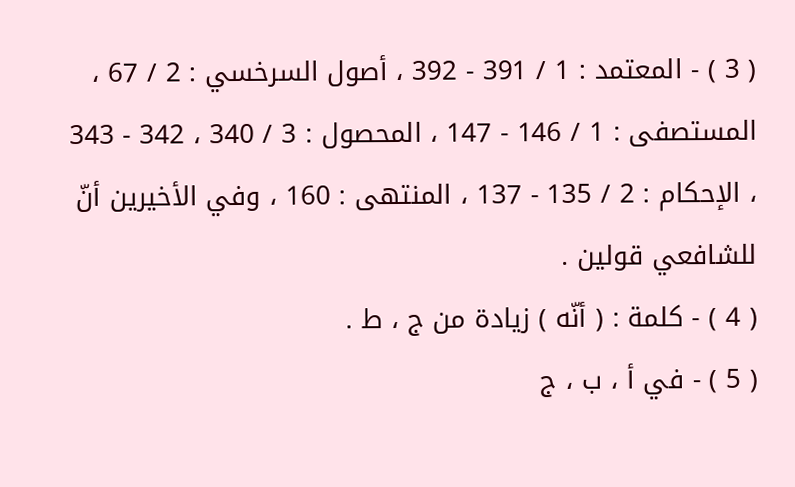( 3 ) - المعتمد : 1 / 391 - 392 ، أصول السرخسي : 2 / 67 ، المستصفى : 1 / 146 - 147 ، المحصول : 3 / 340 ، 342 - 343 ، الإحكام : 2 / 135 - 137 ، المنتهى : 160 ، وفي الأخيرين أنّ للشافعي قولين .
( 4 ) - كلمة : ( أنّه ) زيادة من ج ، ط .
( 5 ) - في أ ، ب ، ج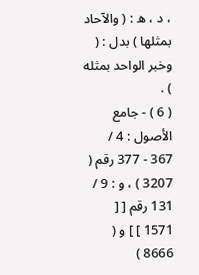، د ، ه : ( والآحاد بمثلها ) بدل : ( وخبر الواحد بمثله ) .
( 6 ) - جامع الأصول : 4 / 367 - 377 رقم ( 3207 ) ، و : 9 / 131 رقم [ [ 1571 ] ] و ( 8666 )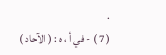.
( 7 ) - في أ ، ه : ( الآحاد )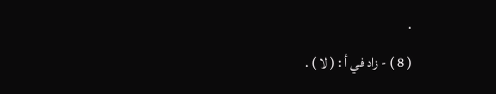.
( 8 ) - زاد في أ : ( لا ) .